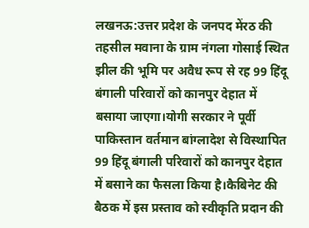लखनऊ:उत्तर प्रदेश के जनपद मेंरठ की तहसील मवाना के ग्राम नंगला गोसाई स्थित झील की भूमि पर अवैध रूप से रह 99 हिंदू बंगाली परिवारों को कानपुर देहात में बसाया जाएगा।योगी सरकार ने पूर्वी पाकिस्तान वर्तमान बांग्लादेश से विस्थापित 99 हिंदू बंगाली परिवारों को कानपुर देहात में बसाने का फैसला किया है।कैबिनेट की बैठक में इस प्रस्ताव को स्वीकृति प्रदान की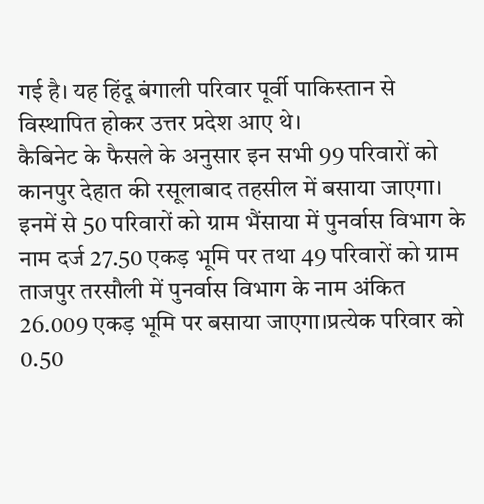गई है। यह हिंदू बंगाली परिवार पूर्वी पाकिस्तान से विस्थापित होकर उत्तर प्रदेश आए थे।
कैबिनेट के फैसले के अनुसार इन सभी 99 परिवारों को कानपुर देहात की रसूलाबाद तहसील में बसाया जाएगा। इनमें से 50 परिवारों को ग्राम भैंसाया में पुनर्वास विभाग के नाम दर्ज 27.50 एकड़ भूमि पर तथा 49 परिवारों को ग्राम ताजपुर तरसौली में पुनर्वास विभाग के नाम अंकित 26.009 एकड़ भूमि पर बसाया जाएगा।प्रत्येक परिवार को 0.50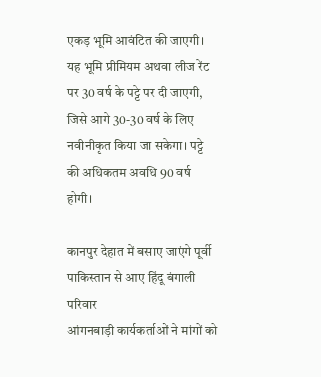एकड़ भूमि आवंटित की जाएगी। यह भूमि प्रीमियम अथवा लीज रेंट पर 30 वर्ष के पट्टे पर दी जाएगी, जिसे आगे 30-30 वर्ष के लिए नवीनीकृत किया जा सकेगा। पट्टे की अधिकतम अवधि 90 वर्ष होगी।

कानपुर देहात में बसाए जाएंगे पूर्वी पाकिस्तान से आए हिंदू बंगाली परिवार
आंगनबाड़ी कार्यकर्ताओं ने मांगों को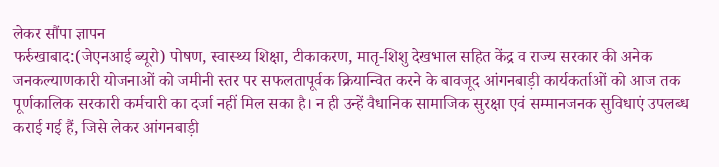लेकर सौंपा ज्ञापन
फर्रुखाबाद:(जेएनआई ब्यूरो) पोषण, स्वास्थ्य शिक्षा, टीकाकरण, मातृ-शिशु देखभाल सहित केंद्र व राज्य सरकार की अनेक जनकल्याणकारी योजनाओं को जमीनी स्तर पर सफलतापूर्वक क्रियान्वित करने के बावजूद आंगनबाड़ी कार्यकर्ताओं को आज तक पूर्णकालिक सरकारी कर्मचारी का दर्जा नहीं मिल सका है। न ही उन्हें वैधानिक सामाजिक सुरक्षा एवं सम्मानजनक सुविधाएं उपलब्ध कराई गई हैं, जिसे लेकर आंगनबाड़ी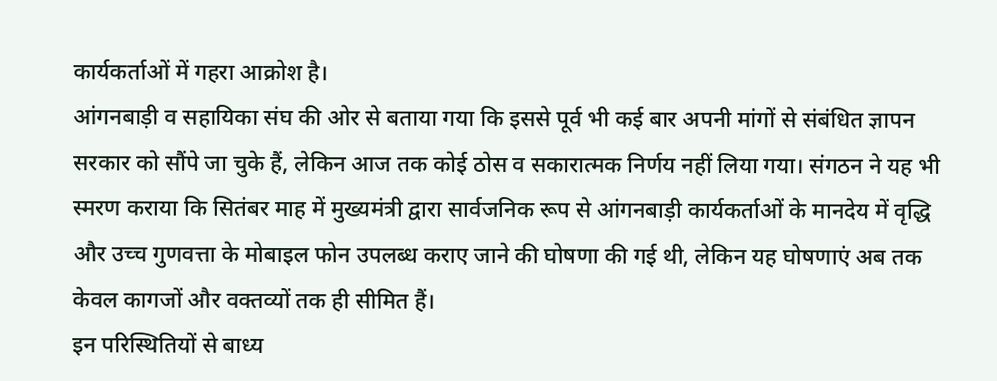कार्यकर्ताओं में गहरा आक्रोश है।
आंगनबाड़ी व सहायिका संघ की ओर से बताया गया कि इससे पूर्व भी कई बार अपनी मांगों से संबंधित ज्ञापन सरकार को सौंपे जा चुके हैं, लेकिन आज तक कोई ठोस व सकारात्मक निर्णय नहीं लिया गया। संगठन ने यह भी स्मरण कराया कि सितंबर माह में मुख्यमंत्री द्वारा सार्वजनिक रूप से आंगनबाड़ी कार्यकर्ताओं के मानदेय में वृद्धि और उच्च गुणवत्ता के मोबाइल फोन उपलब्ध कराए जाने की घोषणा की गई थी, लेकिन यह घोषणाएं अब तक केवल कागजों और वक्तव्यों तक ही सीमित हैं।
इन परिस्थितियों से बाध्य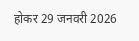होकर 29 जनवरी 2026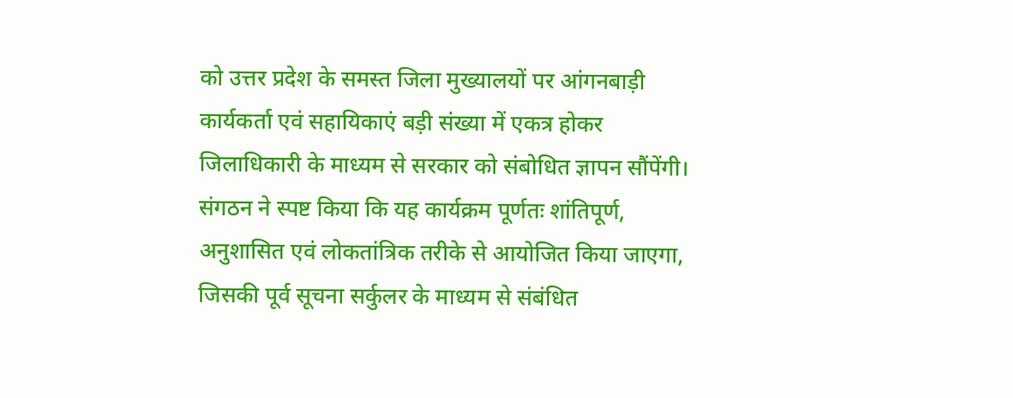को उत्तर प्रदेश के समस्त जिला मुख्यालयों पर आंगनबाड़ी कार्यकर्ता एवं सहायिकाएं बड़ी संख्या में एकत्र होकर जिलाधिकारी के माध्यम से सरकार को संबोधित ज्ञापन सौंपेंगी। संगठन ने स्पष्ट किया कि यह कार्यक्रम पूर्णतः शांतिपूर्ण, अनुशासित एवं लोकतांत्रिक तरीके से आयोजित किया जाएगा, जिसकी पूर्व सूचना सर्कुलर के माध्यम से संबंधित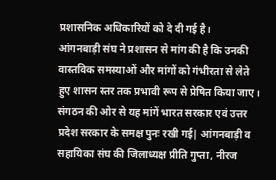प्रशासनिक अधिकारियों को दे दी गई है।
आंगनबाड़ी संघ ने प्रशासन से मांग की है कि उनकी वास्तविक समस्याओं और मांगों को गंभीरता से लेते हुए शासन स्तर तक प्रभावी रूप से प्रेषित किया जाए। संगठन की ओर से यह मांगें भारत सरकार एवं उत्तर प्रदेश सरकार के समक्ष पुनः रखी गई| आंगनबाड़ी व सहायिका संघ की जिलाध्यक्ष प्रीति गुप्ता, नीरज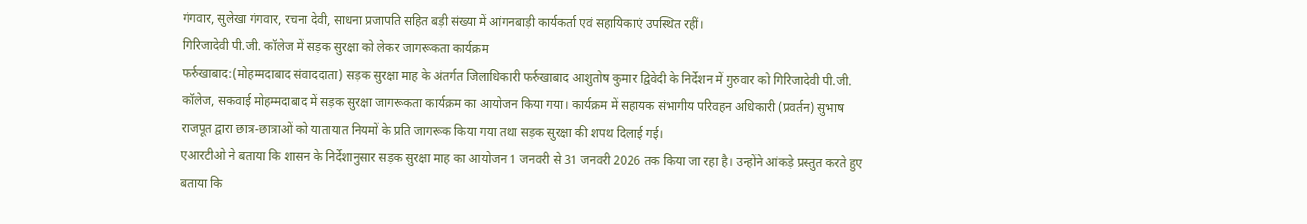गंगवार, सुलेखा गंगवार, रचना देवी, साधना प्रजापति सहित बड़ी संख्या में आंगनबाड़ी कार्यकर्ता एवं सहायिकाएं उपस्थित रहीं।
गिरिजादेवी पी.जी. कॉलेज में सड़क सुरक्षा को लेकर जागरूकता कार्यक्रम
फर्रुखाबाद:(मोहम्मदाबाद संवाददाता) सड़क सुरक्षा माह के अंतर्गत जिलाधिकारी फर्रुखाबाद आशुतोष कुमार द्विवेदी के निर्देशन में गुरुवार को गिरिजादेवी पी.जी. कॉलेज, सकवाई मोहम्मदाबाद में सड़क सुरक्षा जागरूकता कार्यक्रम का आयोजन किया गया। कार्यक्रम में सहायक संभागीय परिवहन अधिकारी (प्रवर्तन) सुभाष राजपूत द्वारा छात्र-छात्राओं को यातायात नियमों के प्रति जागरूक किया गया तथा सड़क सुरक्षा की शपथ दिलाई गई।
एआरटीओ ने बताया कि शासन के निर्देशानुसार सड़क सुरक्षा माह का आयोजन 1 जनवरी से 31 जनवरी 2026 तक किया जा रहा है। उन्होंने आंकड़े प्रस्तुत करते हुए बताया कि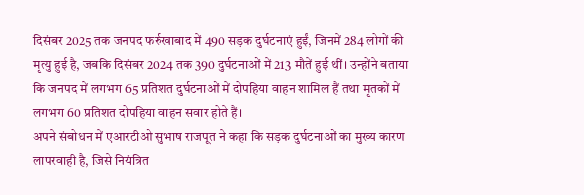दिसंबर 2025 तक जनपद फर्रुखाबाद में 490 सड़क दुर्घटनाएं हुईं, जिनमें 284 लोगों की मृत्यु हुई है, जबकि दिसंबर 2024 तक 390 दुर्घटनाओं में 213 मौतें हुई थीं। उन्होंने बताया कि जनपद में लगभग 65 प्रतिशत दुर्घटनाओं में दोपहिया वाहन शामिल हैं तथा मृतकों में लगभग 60 प्रतिशत दोपहिया वाहन सवार होते हैं।
अपने संबोधन में एआरटीओ सुभाष राजपूत ने कहा कि सड़क दुर्घटनाओं का मुख्य कारण लापरवाही है, जिसे नियंत्रित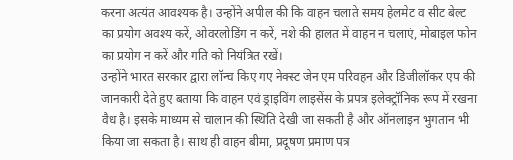करना अत्यंत आवश्यक है। उन्होंने अपील की कि वाहन चलाते समय हेलमेट व सीट बेल्ट का प्रयोग अवश्य करें, ओवरलोडिंग न करें, नशे की हालत में वाहन न चलाएं, मोबाइल फोन का प्रयोग न करें और गति को नियंत्रित रखें।
उन्होंने भारत सरकार द्वारा लॉन्च किए गए नेक्स्ट जेन एम परिवहन और डिजीलॉकर एप की जानकारी देते हुए बताया कि वाहन एवं ड्राइविंग लाइसेंस के प्रपत्र इलेक्ट्रॉनिक रूप में रखना वैध है। इसके माध्यम से चालान की स्थिति देखी जा सकती है और ऑनलाइन भुगतान भी किया जा सकता है। साथ ही वाहन बीमा, प्रदूषण प्रमाण पत्र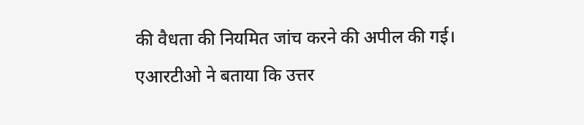की वैधता की नियमित जांच करने की अपील की गई।
एआरटीओ ने बताया कि उत्तर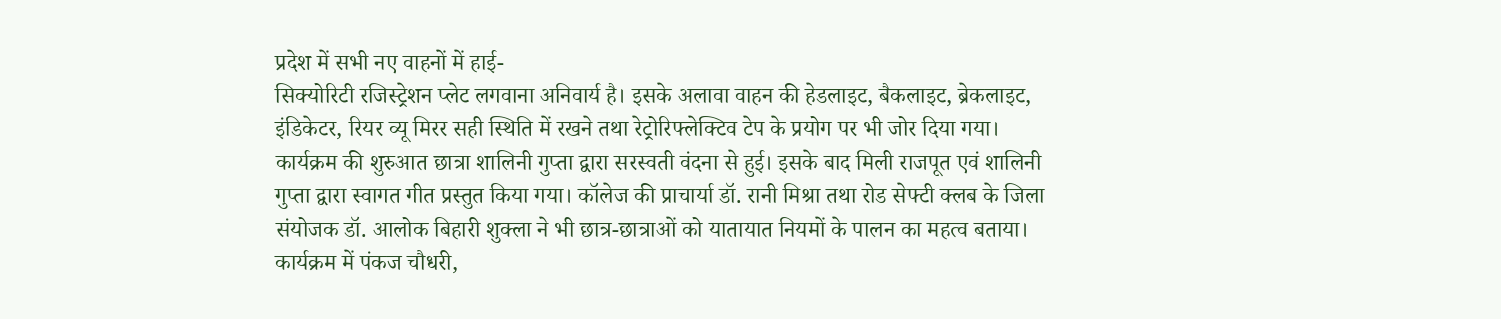प्रदेश में सभी नए वाहनों में हाई-
सिक्योरिटी रजिस्ट्रेशन प्लेट लगवाना अनिवार्य है। इसके अलावा वाहन की हेडलाइट, बैकलाइट, ब्रेकलाइट, इंडिकेटर, रियर व्यू मिरर सही स्थिति में रखने तथा रेट्रोरिफ्लेक्टिव टेप के प्रयोग पर भी जोर दिया गया।
कार्यक्रम की शुरुआत छात्रा शालिनी गुप्ता द्वारा सरस्वती वंदना से हुई। इसके बाद मिली राजपूत एवं शालिनी गुप्ता द्वारा स्वागत गीत प्रस्तुत किया गया। कॉलेज की प्राचार्या डॉ. रानी मिश्रा तथा रोड सेफ्टी क्लब के जिला संयोजक डॉ. आलोक बिहारी शुक्ला ने भी छात्र-छात्राओं को यातायात नियमों के पालन का महत्व बताया। कार्यक्रम में पंकज चौधरी,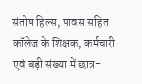संतोष हिल्स, पावस सहित कॉलेज के शिक्षक, कर्मचारी एवं बड़ी संख्या में छात्र-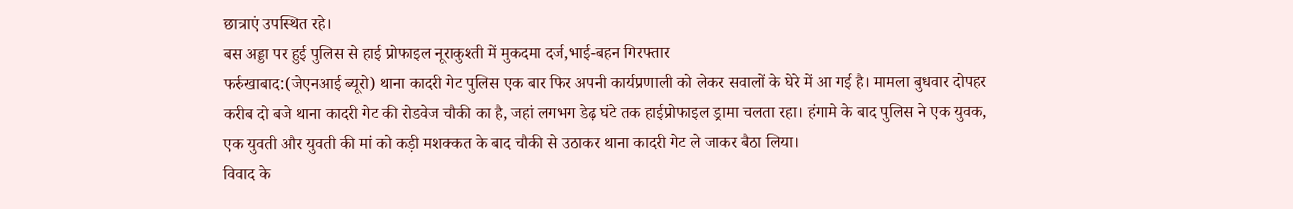छात्राएं उपस्थित रहे।
बस अड्डा पर हुई पुलिस से हाई प्रोफाइल नूराकुश्ती में मुकदमा दर्ज,भाई-बहन गिरफ्तार
फर्रुखाबाद:(जेएनआई ब्यूरो) थाना कादरी गेट पुलिस एक बार फिर अपनी कार्यप्रणाली को लेकर सवालों के घेरे में आ गई है। मामला बुधवार दोपहर करीब दो बजे थाना कादरी गेट की रोडवेज चौकी का है, जहां लगभग डेढ़ घंटे तक हाईप्रोफाइल ड्रामा चलता रहा। हंगामे के बाद पुलिस ने एक युवक, एक युवती और युवती की मां को कड़ी मशक्कत के बाद चौकी से उठाकर थाना कादरी गेट ले जाकर बैठा लिया।
विवाद के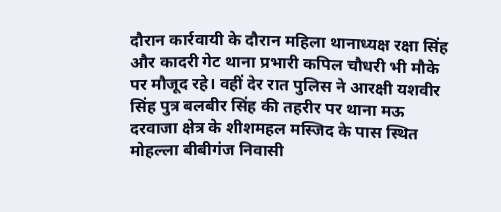दौरान कार्रवायी के दौरान महिला थानाध्यक्ष रक्षा सिंह और कादरी गेट थाना प्रभारी कपिल चौधरी भी मौके पर मौजूद रहे। वहीं देर रात पुलिस ने आरक्षी यशवीर सिंह पुत्र बलबीर सिंह की तहरीर पर थाना मऊ दरवाजा क्षेत्र के शीशमहल मस्जिद के पास स्थित मोहल्ला बीबीगंज निवासी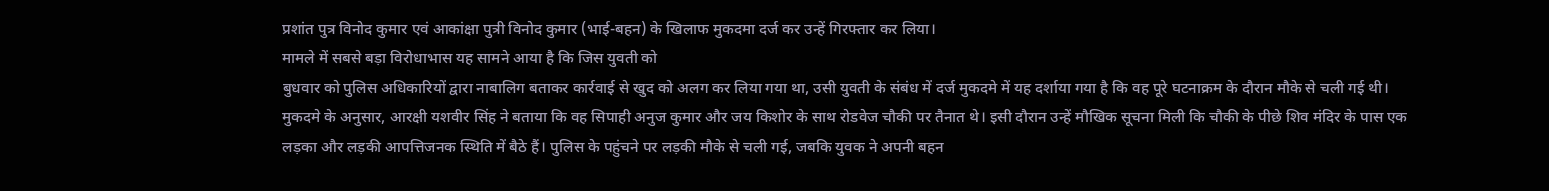प्रशांत पुत्र विनोद कुमार एवं आकांक्षा पुत्री विनोद कुमार (भाई-बहन) के खिलाफ मुकदमा दर्ज कर उन्हें गिरफ्तार कर लिया।
मामले में सबसे बड़ा विरोधाभास यह सामने आया है कि जिस युवती को
बुधवार को पुलिस अधिकारियों द्वारा नाबालिग बताकर कार्रवाई से खुद को अलग कर लिया गया था, उसी युवती के संबंध में दर्ज मुकदमे में यह दर्शाया गया है कि वह पूरे घटनाक्रम के दौरान मौके से चली गई थी।
मुकदमे के अनुसार, आरक्षी यशवीर सिंह ने बताया कि वह सिपाही अनुज कुमार और जय किशोर के साथ रोडवेज चौकी पर तैनात थे। इसी दौरान उन्हें मौखिक सूचना मिली कि चौकी के पीछे शिव मंदिर के पास एक लड़का और लड़की आपत्तिजनक स्थिति में बैठे हैं। पुलिस के पहुंचने पर लड़की मौके से चली गई, जबकि युवक ने अपनी बहन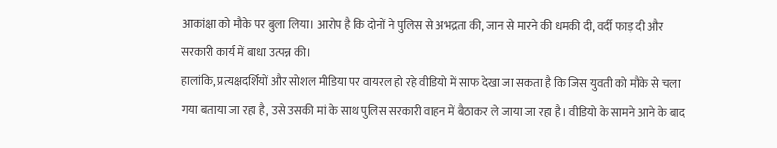आकांक्षा को मौके पर बुला लिया। आरोप है कि दोनों ने पुलिस से अभद्रता की, जान से मारने की धमकी दी, वर्दी फाड़ दी और सरकारी कार्य में बाधा उत्पन्न की।
हालांकि, प्रत्यक्षदर्शियों और सोशल मीडिया पर वायरल हो रहे वीडियो में साफ देखा जा सकता है कि जिस युवती को मौके से चला गया बताया जा रहा है, उसे उसकी मां के साथ पुलिस सरकारी वाहन में बैठाकर ले जाया जा रहा है। वीडियो के सामने आने के बाद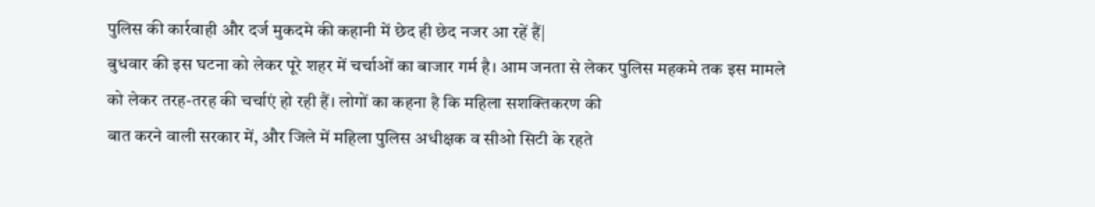पुलिस की कार्रवाही और दर्ज मुकदमे की कहानी में छेद ही छेद नजर आ रहें हैं|
बुधवार की इस घटना को लेकर पूरे शहर में चर्चाओं का बाजार गर्म है। आम जनता से लेकर पुलिस महकमे तक इस मामले को लेकर तरह-तरह की चर्चाएं हो रही हैं। लोगों का कहना है कि महिला सशक्तिकरण की
बात करने वाली सरकार में, और जिले में महिला पुलिस अधीक्षक व सीओ सिटी के रहते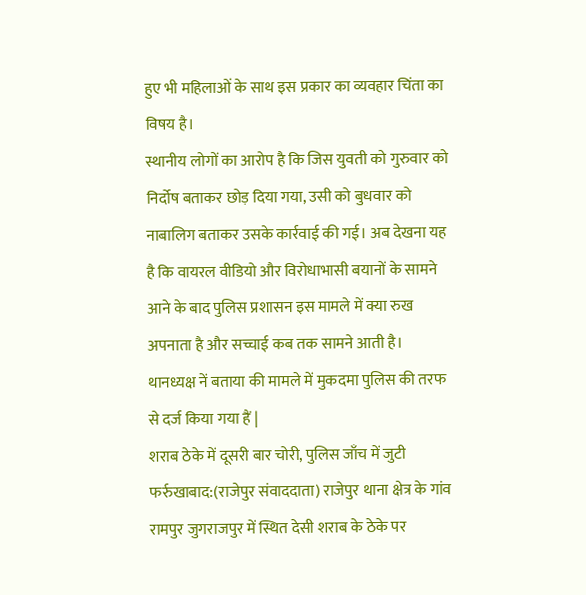हुए भी महिलाओं के साथ इस प्रकार का व्यवहार चिंता का विषय है।
स्थानीय लोगों का आरोप है कि जिस युवती को गुरुवार को निर्दोष बताकर छोड़ दिया गया, उसी को बुधवार को नाबालिग बताकर उसके कार्रवाई की गई। अब देखना यह है कि वायरल वीडियो और विरोधाभासी बयानों के सामने आने के बाद पुलिस प्रशासन इस मामले में क्या रुख अपनाता है और सच्चाई कब तक सामने आती है। थानध्यक्ष नें बताया की मामले में मुकदमा पुलिस की तरफ से दर्ज किया गया हैं |
शराब ठेके में दूसरी बार चोरी, पुलिस जाँच में जुटी
फर्रुखाबाद:(राजेपुर संवाददाता) राजेपुर थाना क्षेत्र के गांव रामपुर जुगराजपुर में स्थित देसी शराब के ठेके पर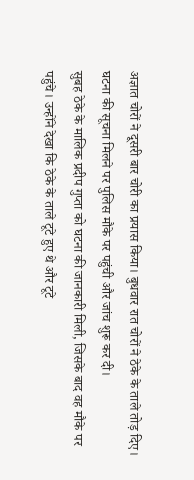अज्ञात चोरों ने दूसरी बार चोरी का प्रयास किया। बुधवार रात चोरों ने ठेके के ताले तोड़ दिए। घटना की सूचना मिलने पर पुलिस मौके पर पहुंची और जांच शुरू कर दी।
सुबह ठेके के मालिक प्रदीप गुप्ता को घटना की जानकारी मिली, जिसके बाद वह मौके पर पहुंचे। उन्होंने देखा कि ठेके के ताले टूटे हुए थे और टूटे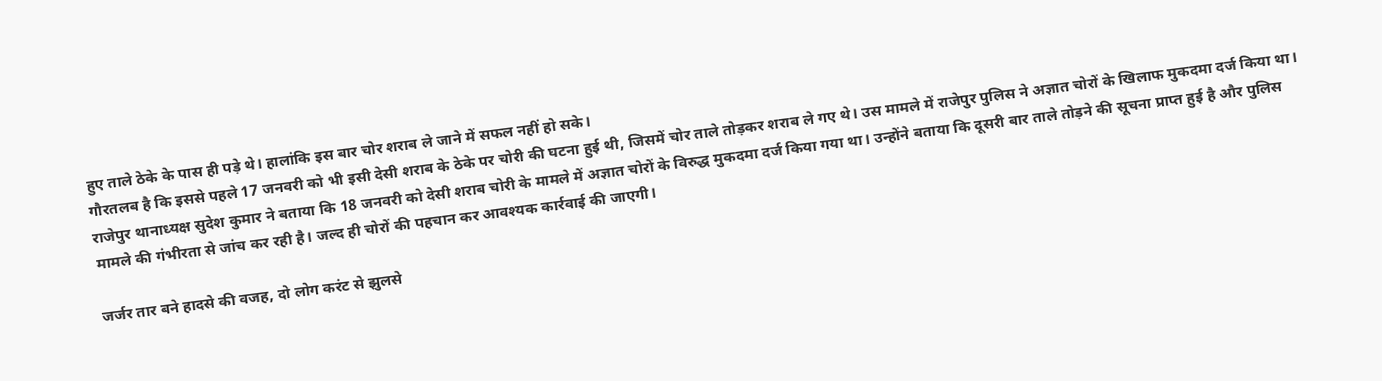हुए ताले ठेके के पास ही पड़े थे। हालांकि इस बार चोर शराब ले जाने में सफल नहीं हो सके।
गौरतलब है कि इससे पहले 17 जनवरी को भी इसी देसी शराब के ठेके पर चोरी की घटना हुई थी, जिसमें चोर ताले तोड़कर शराब ले गए थे। उस मामले में राजेपुर पुलिस ने अज्ञात चोरों के खिलाफ मुकदमा दर्ज किया था। राजेपुर थानाध्यक्ष सुदेश कुमार ने बताया कि 18 जनवरी को देसी शराब चोरी के मामले में अज्ञात चोरों के विरुद्ध मुकदमा दर्ज किया गया था। उन्होंने बताया कि दूसरी बार ताले तोड़ने की सूचना प्राप्त हुई है और पुलिस मामले की गंभीरता से जांच कर रही है। जल्द ही चोरों की पहचान कर आवश्यक कार्रवाई की जाएगी।

जर्जर तार बने हादसे की वजह, दो लोग करंट से झुलसे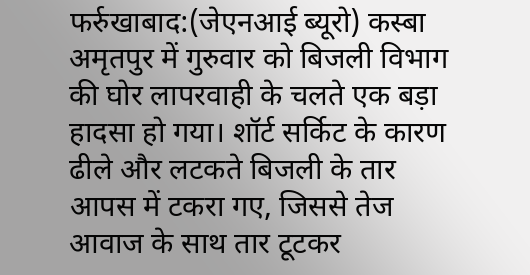फर्रुखाबाद:(जेएनआई ब्यूरो) कस्बा अमृतपुर में गुरुवार को बिजली विभाग की घोर लापरवाही के चलते एक बड़ा हादसा हो गया। शॉर्ट सर्किट के कारण ढीले और लटकते बिजली के तार आपस में टकरा गए, जिससे तेज आवाज के साथ तार टूटकर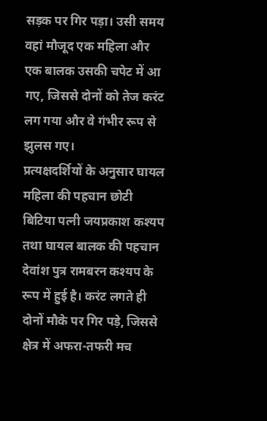सड़क पर गिर पड़ा। उसी समय वहां मौजूद एक महिला और एक बालक उसकी चपेट में आ गए, जिससे दोनों को तेज करंट लग गया और वे गंभीर रूप से झुलस गए।
प्रत्यक्षदर्शियों के अनुसार घायल महिला की पहचान छोटी बिटिया पत्नी जयप्रकाश कश्यप तथा घायल बालक की पहचान देवांश पुत्र रामबरन कश्यप के रूप में हुई है। करंट लगते ही दोनों मौके पर गिर पड़े, जिससे क्षेत्र में अफरा-तफरी मच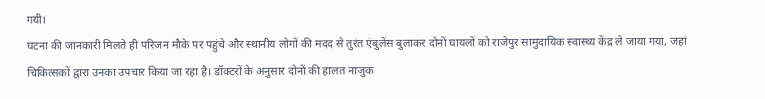गयी।
घटना की जानकारी मिलते ही परिजन मौके पर पहुंचे और स्थानीय लोगों की मदद से तुरंत एंबुलेंस बुलाकर दोनों घायलों को राजेपुर सामुदायिक स्वास्थ्य केंद्र ले जाया गया, जहां चिकित्सकों द्वारा उनका उपचार किया जा रहा है। डॉक्टरों के अनुसार दोनों की हालत नाजुक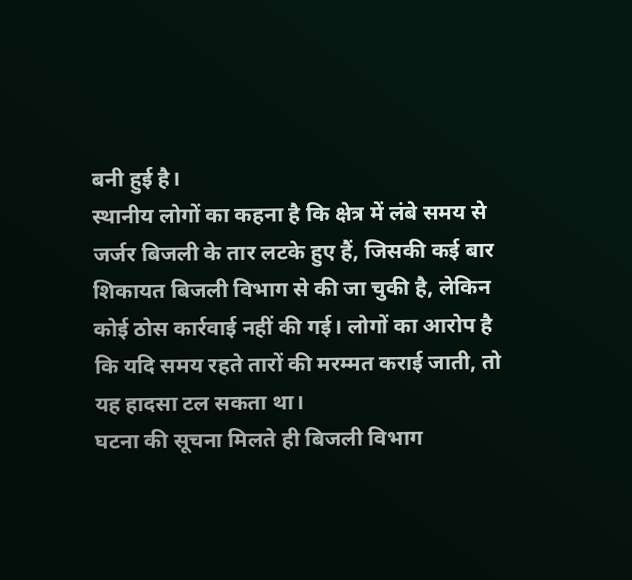बनी हुई है।
स्थानीय लोगों का कहना है कि क्षेत्र में लंबे समय से जर्जर बिजली के तार लटके हुए हैं, जिसकी कई बार शिकायत बिजली विभाग से की जा चुकी है, लेकिन कोई ठोस कार्रवाई नहीं की गई। लोगों का आरोप है कि यदि समय रहते तारों की मरम्मत कराई जाती, तो यह हादसा टल सकता था।
घटना की सूचना मिलते ही बिजली विभाग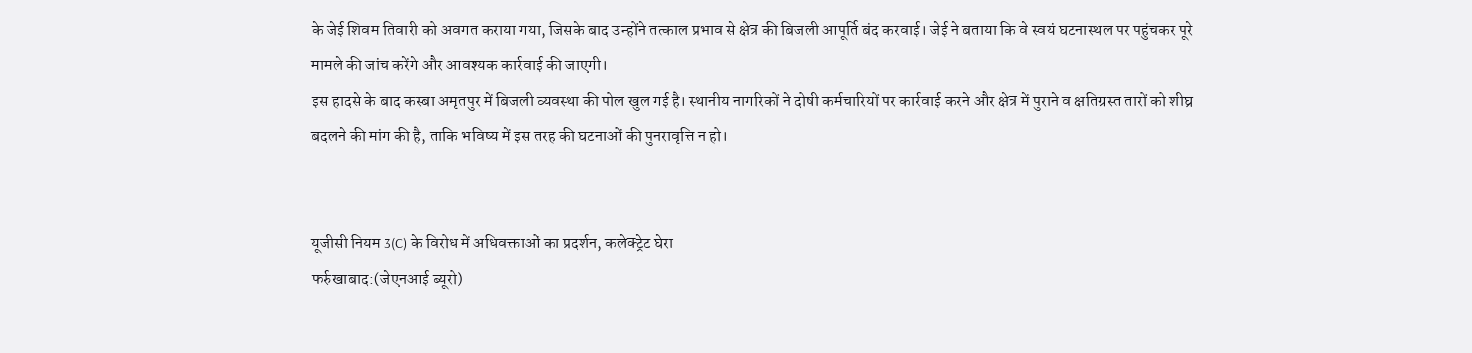के जेई शिवम तिवारी को अवगत कराया गया, जिसके बाद उन्होंने तत्काल प्रभाव से क्षेत्र की बिजली आपूर्ति बंद करवाई। जेई ने बताया कि वे स्वयं घटनास्थल पर पहुंचकर पूरे मामले की जांच करेंगे और आवश्यक कार्रवाई की जाएगी।
इस हादसे के बाद कस्बा अमृतपुर में बिजली व्यवस्था की पोल खुल गई है। स्थानीय नागरिकों ने दोषी कर्मचारियों पर कार्रवाई करने और क्षेत्र में पुराने व क्षतिग्रस्त तारों को शीघ्र बदलने की मांग की है, ताकि भविष्य में इस तरह की घटनाओं की पुनरावृत्ति न हो।


यूजीसी नियम 3(C) के विरोध में अधिवक्ताओं का प्रदर्शन, कलेक्ट्रेट घेरा
फर्रुखाबाद:(जेएनआई ब्यूरो)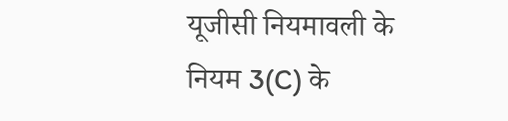यूजीसी नियमावली के नियम 3(C) के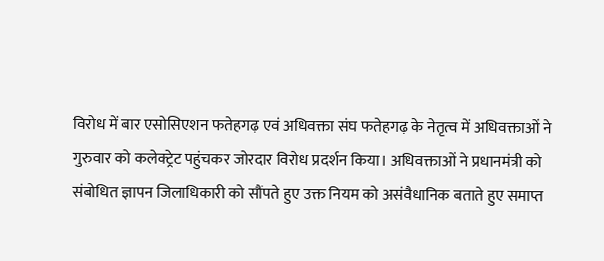विरोध में बार एसोसिएशन फतेहगढ़ एवं अधिवक्ता संघ फतेहगढ़ के नेतृत्व में अधिवक्ताओं ने गुरुवार को कलेक्ट्रेट पहुंचकर जोरदार विरोध प्रदर्शन किया। अधिवक्ताओं ने प्रधानमंत्री को संबोधित ज्ञापन जिलाधिकारी को सौंपते हुए उक्त नियम को असंवैधानिक बताते हुए समाप्त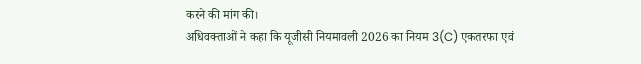करने की मांग की।
अधिवक्ताओं ने कहा कि यूजीसी नियमावली 2026 का नियम 3(C) एकतरफा एवं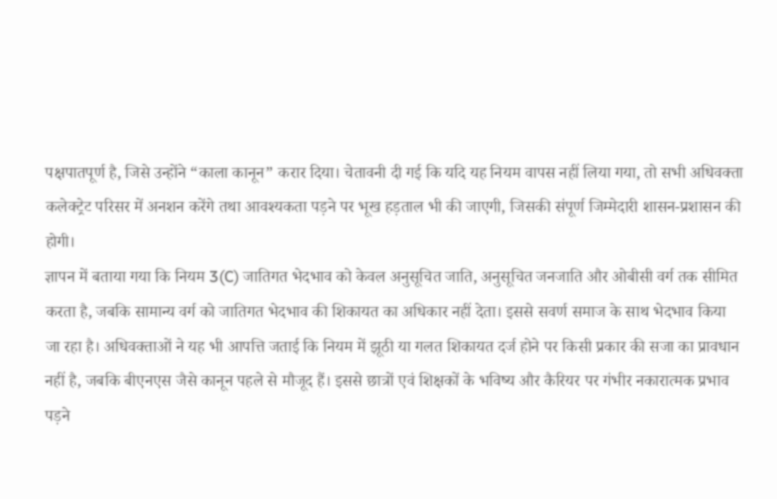पक्षपातपूर्ण है, जिसे उन्होंने “काला कानून” करार दिया। चेतावनी दी गई कि यदि यह नियम वापस नहीं लिया गया, तो सभी अधिवक्ता कलेक्ट्रेट परिसर में अनशन करेंगे तथा आवश्यकता पड़ने पर भूख हड़ताल भी की जाएगी, जिसकी संपूर्ण जिम्मेदारी शासन-प्रशासन की होगी।
ज्ञापन में बताया गया कि नियम 3(C) जातिगत भेदभाव को केवल अनुसूचित जाति, अनुसूचित जनजाति और ओबीसी वर्ग तक सीमित करता है, जबकि सामान्य वर्ग को जातिगत भेदभाव की शिकायत का अधिकार नहीं देता। इससे सवर्ण समाज के साथ भेदभाव किया जा रहा है। अधिवक्ताओं ने यह भी आपत्ति जताई कि नियम में झूठी या गलत शिकायत दर्ज होने पर किसी प्रकार की सजा का प्रावधान नहीं है, जबकि बीएनएस जैसे कानून पहले से मौजूद हैं। इससे छात्रों एवं शिक्षकों के भविष्य और कैरियर पर गंभीर नकारात्मक प्रभाव पड़ने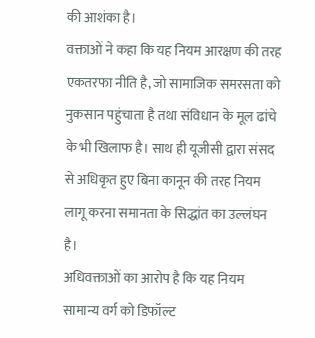की आशंका है।
वक्ताओं ने कहा कि यह नियम आरक्षण की तरह एकतरफा नीति है, जो सामाजिक समरसता को नुकसान पहुंचाता है तथा संविधान के मूल ढांचे के भी खिलाफ है। साथ ही यूजीसी द्वारा संसद से अधिकृत हुए बिना कानून की तरह नियम लागू करना समानता के सिद्धांत का उल्लंघन है।
अधिवक्ताओं का आरोप है कि यह नियम सामान्य वर्ग को डिफॉल्ट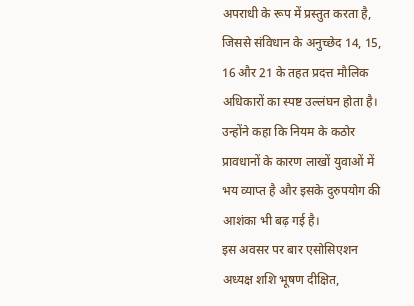अपराधी के रूप में प्रस्तुत करता है, जिससे संविधान के अनुच्छेद 14, 15, 16 और 21 के तहत प्रदत्त मौलिक अधिकारों का स्पष्ट उल्लंघन होता है। उन्होंने कहा कि नियम के कठोर प्रावधानों के कारण लाखों युवाओं में भय व्याप्त है और इसके दुरुपयोग की आशंका भी बढ़ गई है।
इस अवसर पर बार एसोसिएशन अध्यक्ष शशि भूषण दीक्षित,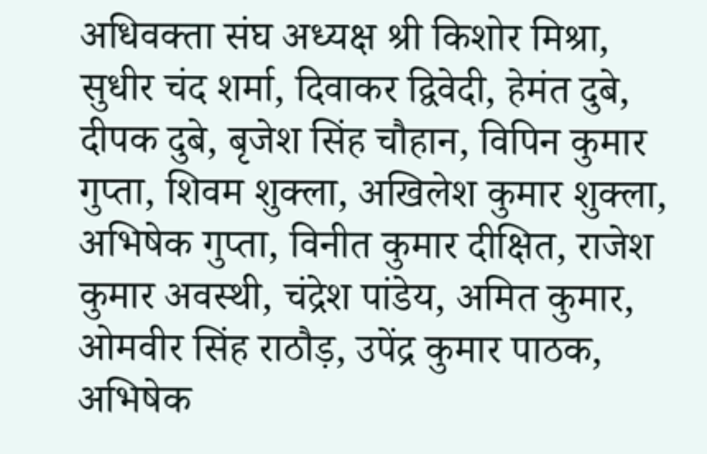अधिवक्ता संघ अध्यक्ष श्री किशोर मिश्रा, सुधीर चंद शर्मा, दिवाकर द्विवेदी, हेमंत दुबे, दीपक दुबे, बृजेश सिंह चौहान, विपिन कुमार गुप्ता, शिवम शुक्ला, अखिलेश कुमार शुक्ला, अभिषेक गुप्ता, विनीत कुमार दीक्षित, राजेश कुमार अवस्थी, चंद्रेश पांडेय, अमित कुमार, ओमवीर सिंह राठौड़, उपेंद्र कुमार पाठक, अभिषेक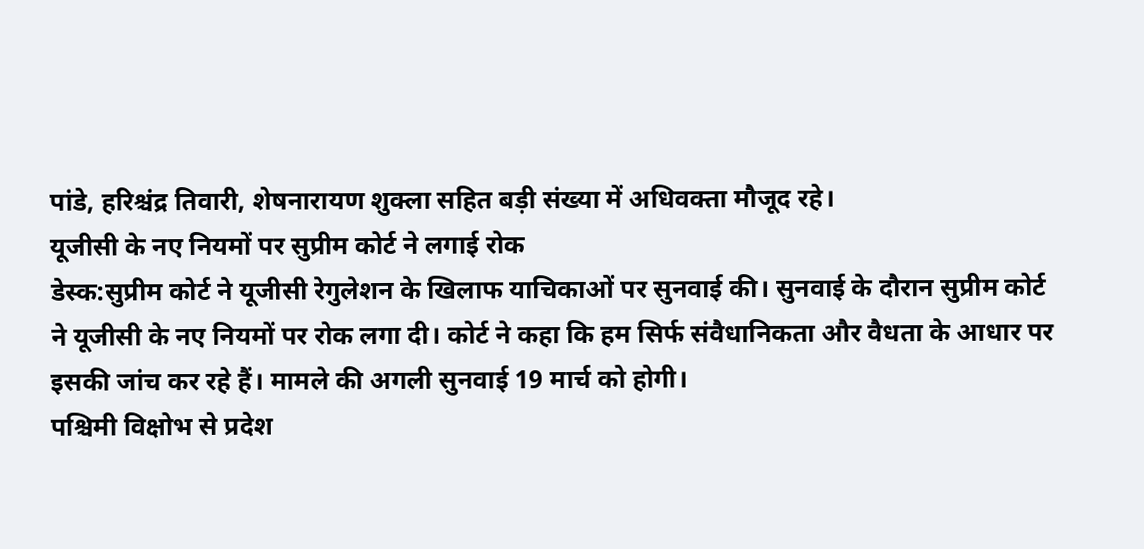पांडे, हरिश्चंद्र तिवारी, शेषनारायण शुक्ला सहित बड़ी संख्या में अधिवक्ता मौजूद रहे।
यूजीसी के नए नियमों पर सुप्रीम कोर्ट ने लगाई रोक
डेस्क:सुप्रीम कोर्ट ने यूजीसी रेगुलेशन के खिलाफ याचिकाओं पर सुनवाई की। सुनवाई के दौरान सुप्रीम कोर्ट ने यूजीसी के नए नियमों पर रोक लगा दी। कोर्ट ने कहा कि हम सिर्फ संवैधानिकता और वैधता के आधार पर इसकी जांच कर रहे हैं। मामले की अगली सुनवाई 19 मार्च को होगी।
पश्चिमी विक्षोभ से प्रदेश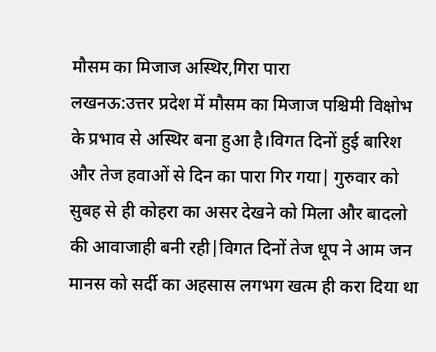मौसम का मिजाज अस्थिर,गिरा पारा
लखनऊ:उत्तर प्रदेश में मौसम का मिजाज पश्चिमी विक्षोभ के प्रभाव से अस्थिर बना हुआ है।विगत दिनों हुई बारिश और तेज हवाओं से दिन का पारा गिर गया| गुरुवार को सुबह से ही कोहरा का असर देखने को मिला और बादलो की आवाजाही बनी रही|विगत दिनों तेज धूप ने आम जन मानस को सर्दी का अहसास लगभग खत्म ही करा दिया था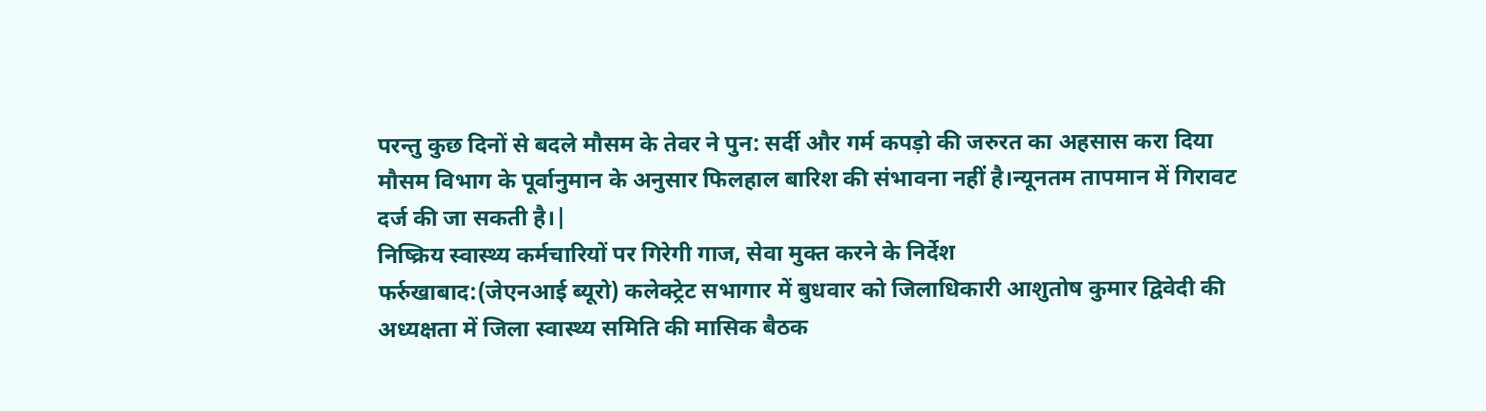परन्तु कुछ दिनों से बदले मौसम के तेवर ने पुन: सर्दी और गर्म कपड़ो की जरुरत का अहसास करा दिया
मौसम विभाग के पूर्वानुमान के अनुसार फिलहाल बारिश की संभावना नहीं है।न्यूनतम तापमान में गिरावट दर्ज की जा सकती है।|
निष्क्रिय स्वास्थ्य कर्मचारियों पर गिरेगी गाज, सेवा मुक्त करने के निर्देश
फर्रुखाबाद:(जेएनआई ब्यूरो) कलेक्ट्रेट सभागार में बुधवार को जिलाधिकारी आशुतोष कुमार द्विवेदी की अध्यक्षता में जिला स्वास्थ्य समिति की मासिक बैठक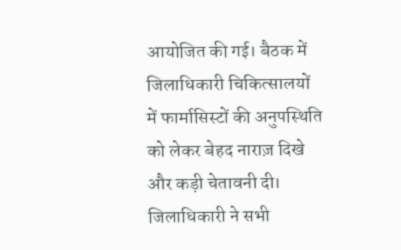आयोजित की गई। बैठक में जिलाधिकारी चिकित्सालयों में फार्मासिस्टों की अनुपस्थिति को लेकर बेहद नाराज़ दिखे और कड़ी चेतावनी दी।
जिलाधिकारी ने सभी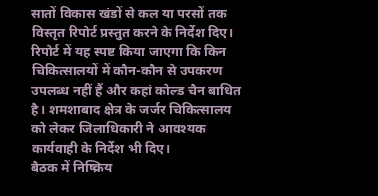सातों विकास खंडों से कल या परसों तक विस्तृत रिपोर्ट प्रस्तुत करने के निर्देश दिए। रिपोर्ट में यह स्पष्ट किया जाएगा कि किन चिकित्सालयों में कौन-कौन से उपकरण उपलब्ध नहीं हैं और कहां कोल्ड चैन बाधित है। शमशाबाद क्षेत्र के जर्जर चिकित्सालय को लेकर जिलाधिकारी ने आवश्यक कार्यवाही के निर्देश भी दिए।
बैठक में निष्क्रिय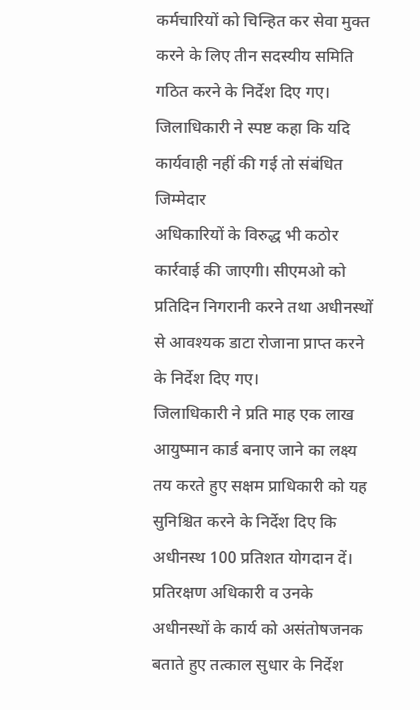कर्मचारियों को चिन्हित कर सेवा मुक्त करने के लिए तीन सदस्यीय समिति गठित करने के निर्देश दिए गए। जिलाधिकारी ने स्पष्ट कहा कि यदि कार्यवाही नहीं की गई तो संबंधित जिम्मेदार
अधिकारियों के विरुद्ध भी कठोर कार्रवाई की जाएगी। सीएमओ को प्रतिदिन निगरानी करने तथा अधीनस्थों से आवश्यक डाटा रोजाना प्राप्त करने के निर्देश दिए गए।
जिलाधिकारी ने प्रति माह एक लाख आयुष्मान कार्ड बनाए जाने का लक्ष्य तय करते हुए सक्षम प्राधिकारी को यह सुनिश्चित करने के निर्देश दिए कि अधीनस्थ 100 प्रतिशत योगदान दें। प्रतिरक्षण अधिकारी व उनके अधीनस्थों के कार्य को असंतोषजनक बताते हुए तत्काल सुधार के निर्देश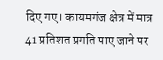दिए गए। कायमगंज क्षेत्र में मात्र 41 प्रतिशत प्रगति पाए जाने पर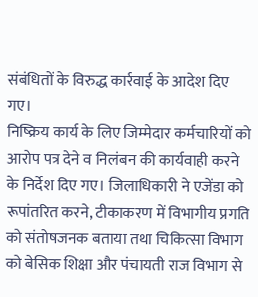संबंधितों के विरुद्ध कार्रवाई के आदेश दिए गए।
निष्क्रिय कार्य के लिए जिम्मेदार कर्मचारियों को आरोप पत्र देने व निलंबन की कार्यवाही करने के निर्देश दिए गए। जिलाधिकारी ने एजेंडा को रूपांतरित करने, टीकाकरण में विभागीय प्रगति को संतोषजनक बताया तथा चिकित्सा विभाग को बेसिक शिक्षा और पंचायती राज विभाग से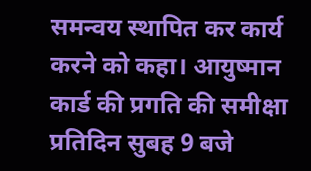समन्वय स्थापित कर कार्य करने को कहा। आयुष्मान कार्ड की प्रगति की समीक्षा प्रतिदिन सुबह 9 बजे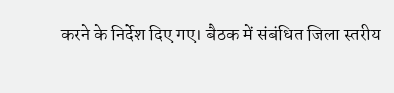करने के निर्देश दिए गए। बैठक में संबंधित जिला स्तरीय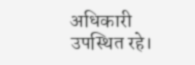अधिकारी उपस्थित रहे।